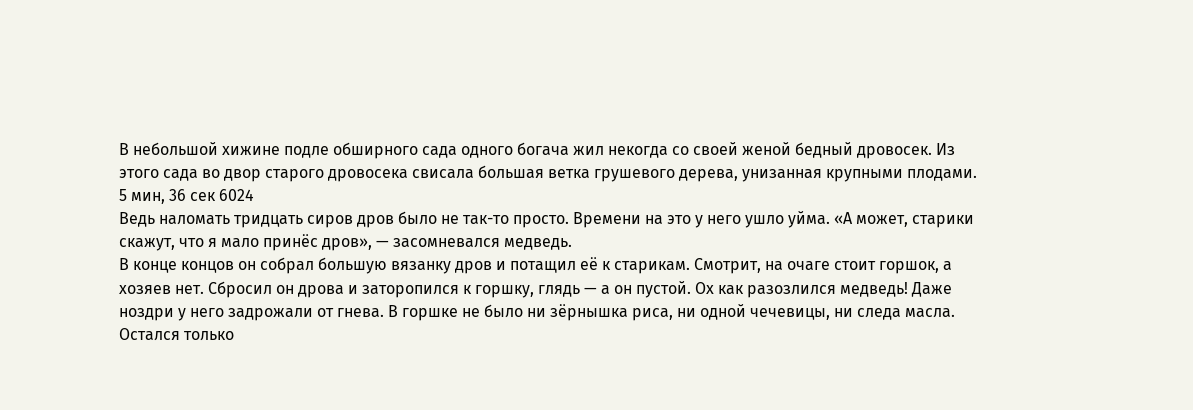В небольшой хижине подле обширного сада одного богача жил некогда со своей женой бедный дровосек. Из этого сада во двор старого дровосека свисала большая ветка грушевого дерева, унизанная крупными плодами.
5 мин, 36 сек 6024
Ведь наломать тридцать сиров дров было не так-то просто. Времени на это у него ушло уйма. «А может, старики скажут, что я мало принёс дров», — засомневался медведь.
В конце концов он собрал большую вязанку дров и потащил её к старикам. Смотрит, на очаге стоит горшок, а хозяев нет. Сбросил он дрова и заторопился к горшку, глядь — а он пустой. Ох как разозлился медведь! Даже ноздри у него задрожали от гнева. В горшке не было ни зёрнышка риса, ни одной чечевицы, ни следа масла. Остался только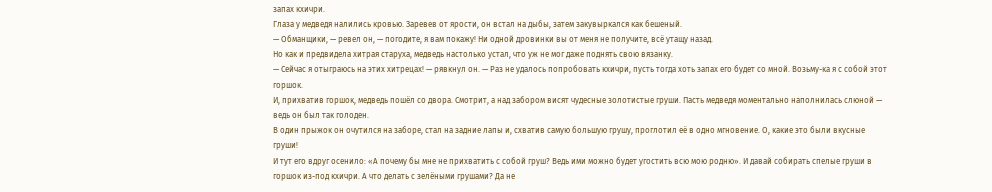запах кхичри.
Глаза у медведя налились кровью. Заревев от ярости, он встал на дыбы, затем закувыркался как бешеный.
— Обманщики, — ревел он, — погодите, я вам покажу! Ни одной дровинки вы от меня не получите, всё утащу назад.
Но как и предвидела хитрая старуха, медведь настолько устал, что уж не мог даже поднять свою вязанку.
— Сейчас я отыграюсь на этих хитрецах! — рявкнул он. — Раз не удалось попробовать кхичри, пусть тогда хоть запах его будет со мной. Возьму-ка я с собой этот горшок.
И, прихватив горшок, медведь пошёл со двора. Смотрит, а над забором висят чудесные золотистые груши. Пасть медведя моментально наполнилась слюной — ведь он был так голоден.
В один прыжок он очутился на заборе, стал на задние лапы и, схватив самую большую грушу, проглотил её в одно мгновение. О, какие это были вкусные груши!
И тут его вдруг осенило: «А почему бы мне не прихватить с собой груш? Ведь ими можно будет угостить всю мою родню». И давай собирать спелые груши в горшок из-под кхичри. А что делать с зелёными грушами? Да не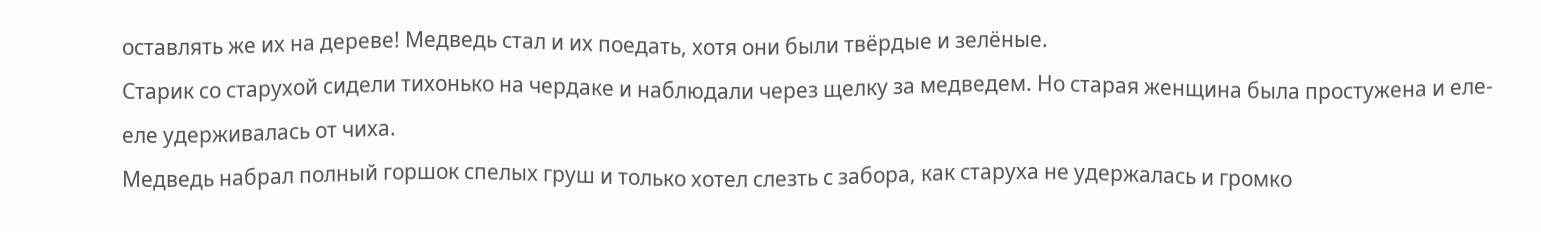оставлять же их на дереве! Медведь стал и их поедать, хотя они были твёрдые и зелёные.
Старик со старухой сидели тихонько на чердаке и наблюдали через щелку за медведем. Но старая женщина была простужена и еле-еле удерживалась от чиха.
Медведь набрал полный горшок спелых груш и только хотел слезть с забора, как старуха не удержалась и громко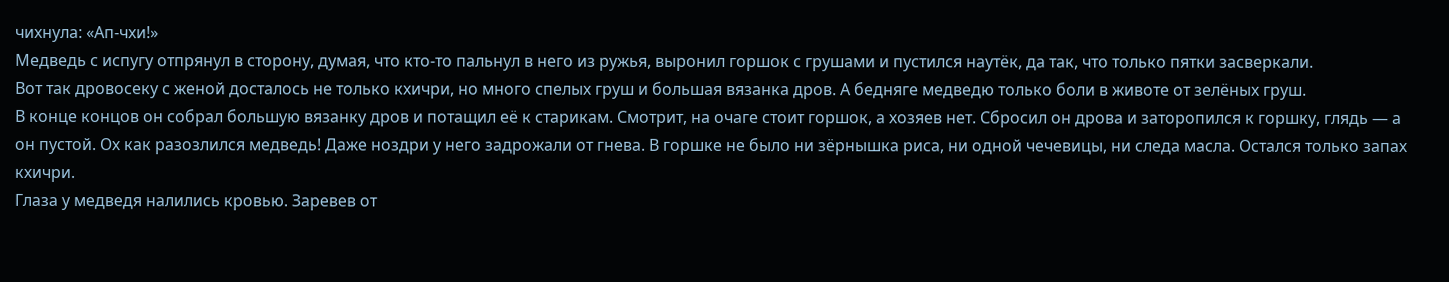чихнула: «Ап-чхи!»
Медведь с испугу отпрянул в сторону, думая, что кто-то пальнул в него из ружья, выронил горшок с грушами и пустился наутёк, да так, что только пятки засверкали.
Вот так дровосеку с женой досталось не только кхичри, но много спелых груш и большая вязанка дров. А бедняге медведю только боли в животе от зелёных груш.
В конце концов он собрал большую вязанку дров и потащил её к старикам. Смотрит, на очаге стоит горшок, а хозяев нет. Сбросил он дрова и заторопился к горшку, глядь — а он пустой. Ох как разозлился медведь! Даже ноздри у него задрожали от гнева. В горшке не было ни зёрнышка риса, ни одной чечевицы, ни следа масла. Остался только запах кхичри.
Глаза у медведя налились кровью. Заревев от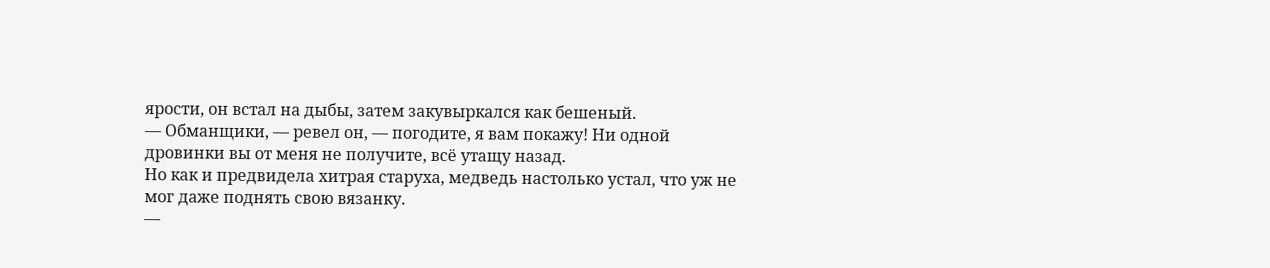ярости, он встал на дыбы, затем закувыркался как бешеный.
— Обманщики, — ревел он, — погодите, я вам покажу! Ни одной дровинки вы от меня не получите, всё утащу назад.
Но как и предвидела хитрая старуха, медведь настолько устал, что уж не мог даже поднять свою вязанку.
—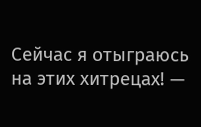Сейчас я отыграюсь на этих хитрецах! —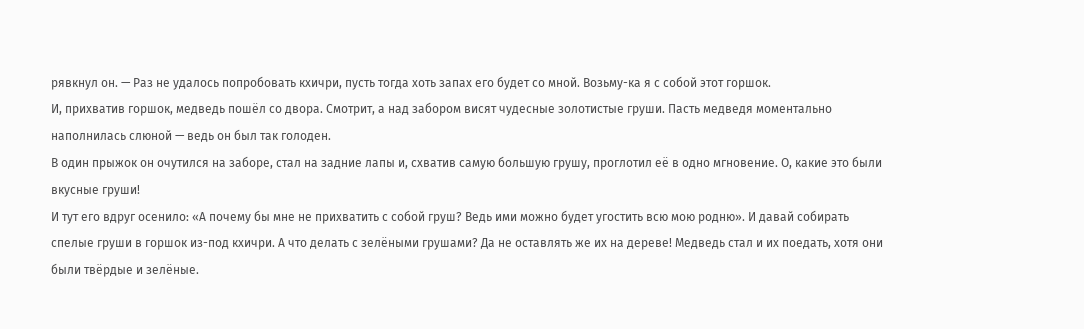рявкнул он. — Раз не удалось попробовать кхичри, пусть тогда хоть запах его будет со мной. Возьму-ка я с собой этот горшок.
И, прихватив горшок, медведь пошёл со двора. Смотрит, а над забором висят чудесные золотистые груши. Пасть медведя моментально наполнилась слюной — ведь он был так голоден.
В один прыжок он очутился на заборе, стал на задние лапы и, схватив самую большую грушу, проглотил её в одно мгновение. О, какие это были вкусные груши!
И тут его вдруг осенило: «А почему бы мне не прихватить с собой груш? Ведь ими можно будет угостить всю мою родню». И давай собирать спелые груши в горшок из-под кхичри. А что делать с зелёными грушами? Да не оставлять же их на дереве! Медведь стал и их поедать, хотя они были твёрдые и зелёные.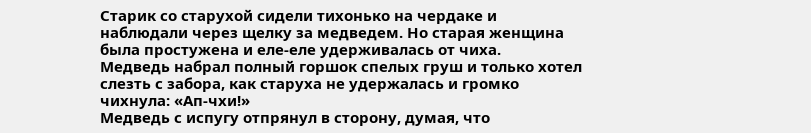Старик со старухой сидели тихонько на чердаке и наблюдали через щелку за медведем. Но старая женщина была простужена и еле-еле удерживалась от чиха.
Медведь набрал полный горшок спелых груш и только хотел слезть с забора, как старуха не удержалась и громко чихнула: «Ап-чхи!»
Медведь с испугу отпрянул в сторону, думая, что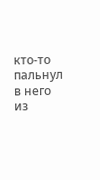кто-то пальнул в него из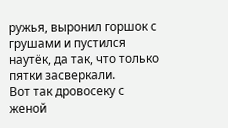ружья, выронил горшок с грушами и пустился наутёк, да так, что только пятки засверкали.
Вот так дровосеку с женой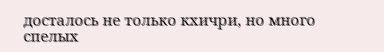досталось не только кхичри, но много спелых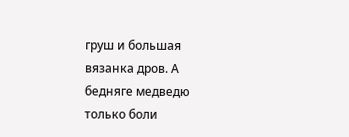груш и большая вязанка дров. А бедняге медведю только боли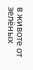в животе от зелёных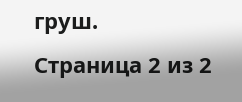груш.
Страница 2 из 2